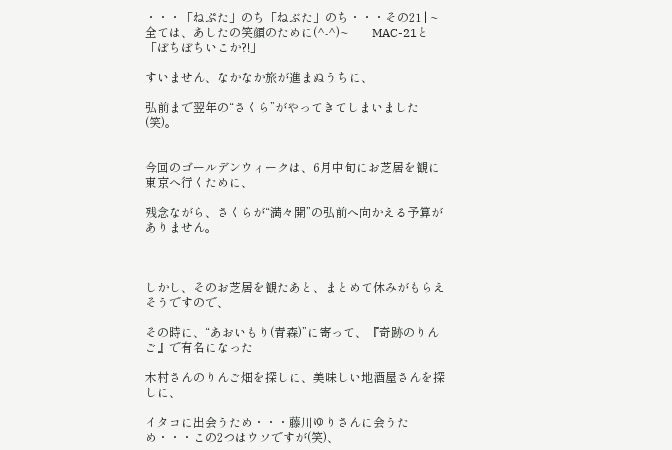・・・「ねぷた」のち「ねぶた」のち・・・その21 | ~全ては、あしたの笑顔のために(^-^)~        MAC-21と「ぼちぼちいこか?!」

すいません、なかなか旅が進まぬうちに、

弘前まで翌年の“さくら”がやってきてしまいました(笑)。


今回のゴールデンウィークは、6月中旬にお芝居を観に東京へ行くために、

残念ながら、さくらが“満々開”の弘前へ向かえる予算がありません。



しかし、そのお芝居を観たあと、まとめて休みがもらえそうですので、

その時に、“あおいもり(青森)”に寄って、『奇跡のりんご』で有名になった

木村さんのりんご畑を探しに、美味しい地酒屋さんを探しに、

イタコに出会うため・・・藤川ゆりさんに会うため・・・この2つはウソですが(笑)、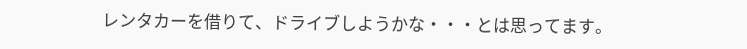レンタカーを借りて、ドライブしようかな・・・とは思ってます。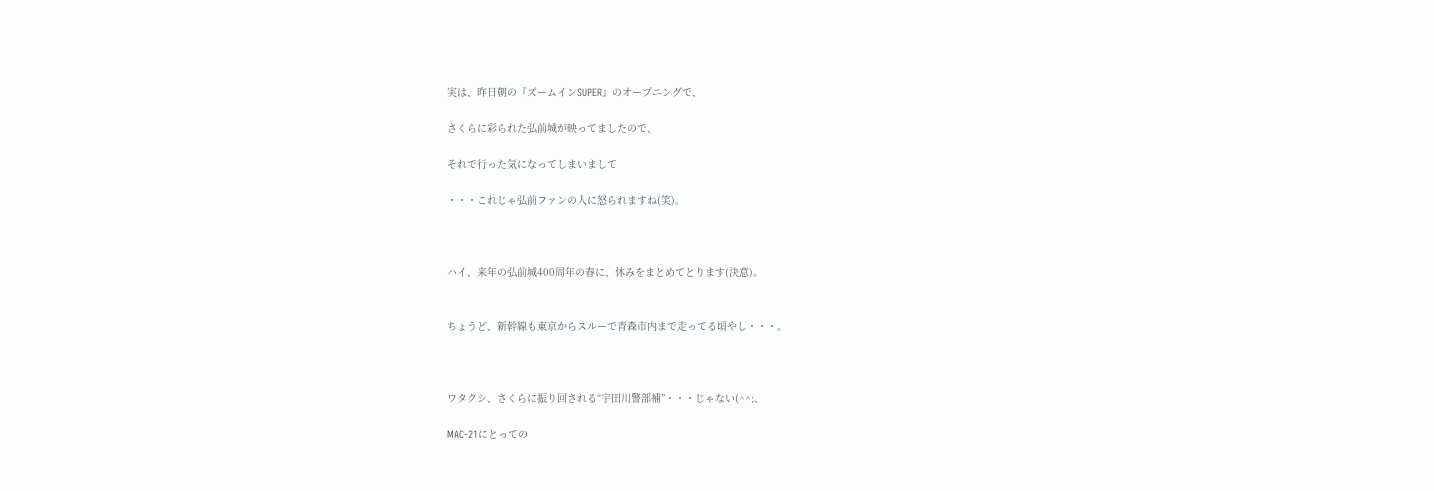実は、昨日朝の『ズームインSUPER』のオープニングで、

さくらに彩られた弘前城が映ってましたので、

それで行った気になってしまいまして

・・・これじゃ弘前ファンの人に怒られますね(笑)。



ハイ、来年の弘前城400周年の春に、休みをまとめてとります(決意)。


ちょうど、新幹線も東京からスルーで青森市内まで走ってる頃やし・・・。



ワタクシ、さくらに振り回される“宇田川警部補”・・・じゃない(^^;、

MAC-21にとっての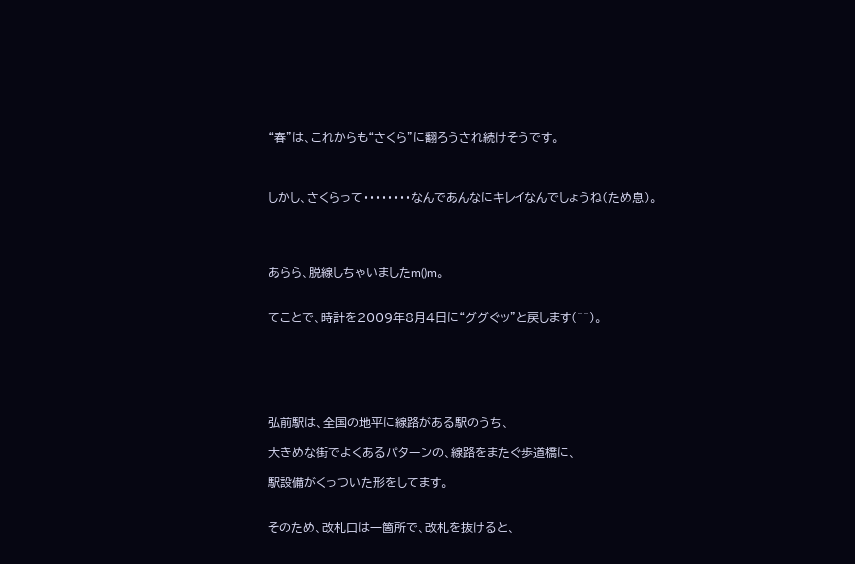“春”は、これからも“さくら”に翻ろうされ続けそうです。



しかし、さくらって・・・・・・・・なんであんなにキレイなんでしょうね(ため息)。




あらら、脱線しちゃいましたm()m。


てことで、時計を2009年8月4日に“ググぐッ”と戻します(^^)。






弘前駅は、全国の地平に線路がある駅のうち、

大きめな街でよくあるパターンの、線路をまたぐ歩道橋に、

駅設備がくっついた形をしてます。


そのため、改札口は一箇所で、改札を抜けると、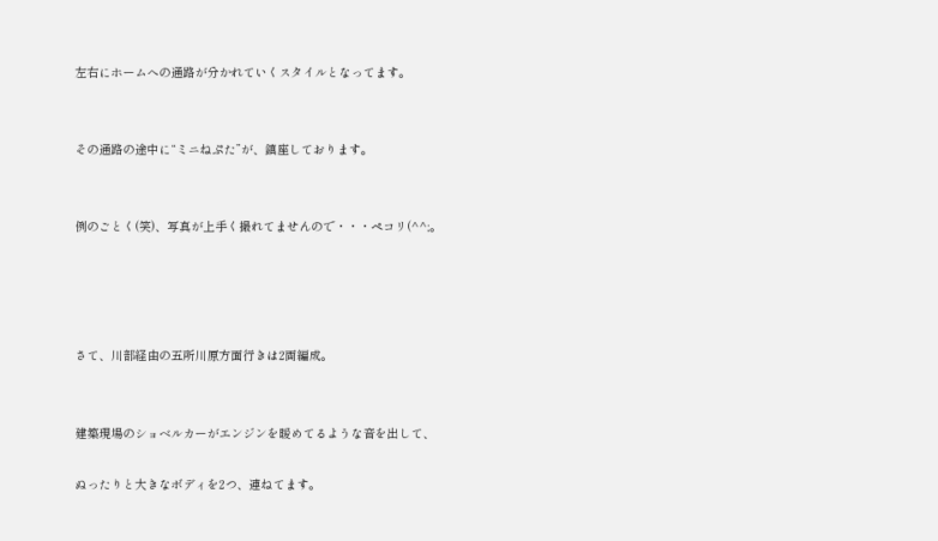左右にホームへの通路が分かれていくスタイルとなってます。


その通路の途中に“ミニねぷた”が、鎮座しております。


例のごとく(笑)、写真が上手く撮れてませんので・・・ペコリ(^^;。




さて、川部経由の五所川原方面行きは2両編成。


建築現場のショベルカーがエンジンを暖めてるような音を出して、

ぬったりと大きなボディを2つ、連ねてます。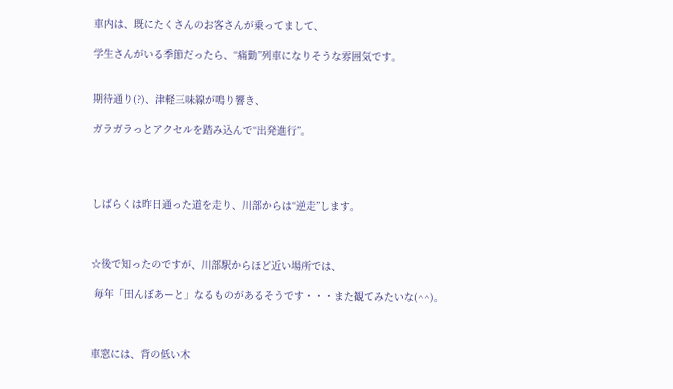車内は、既にたくさんのお客さんが乗ってまして、

学生さんがいる季節だったら、“痛勤”列車になりそうな雰囲気です。


期待通り(?)、津軽三味線が鳴り響き、

ガラガラっとアクセルを踏み込んで“出発進行”。




しばらくは昨日通った道を走り、川部からは“逆走”します。



☆後で知ったのですが、川部駅からほど近い場所では、

 毎年「田んぼあーと」なるものがあるそうです・・・また観てみたいな(^^)。



車窓には、背の低い木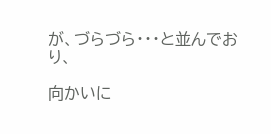が、づらづら・・・と並んでおり、

向かいに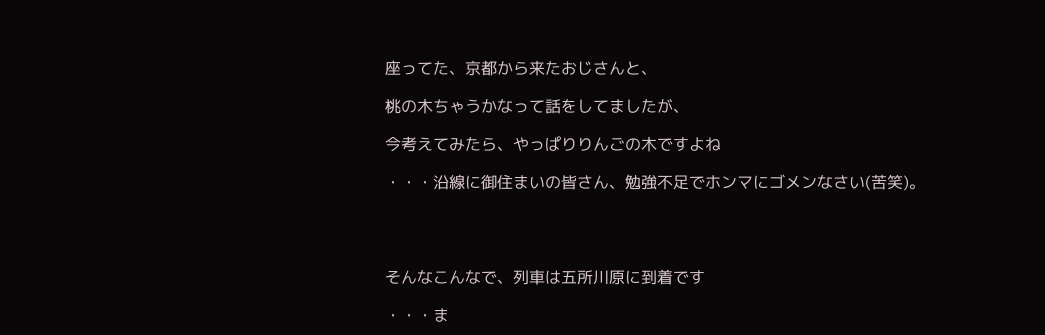座ってた、京都から来たおじさんと、

桃の木ちゃうかなって話をしてましたが、

今考えてみたら、やっぱりりんごの木ですよね

・・・沿線に御住まいの皆さん、勉強不足でホンマにゴメンなさい(苦笑)。




そんなこんなで、列車は五所川原に到着です

・・・ま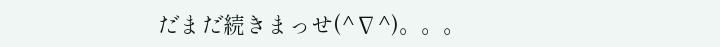だまだ続きまっせ(^∇^)。。。